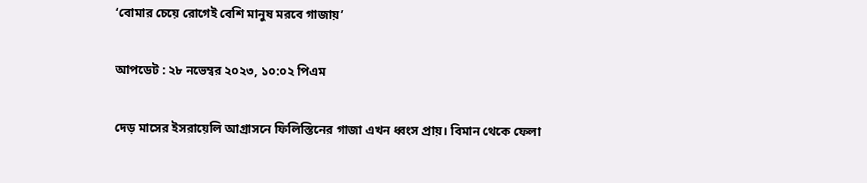‘বোমার চেয়ে রোগেই বেশি মানুষ মরবে গাজায়’

আপডেট : ২৮ নভেম্বর ২০২৩, ১০:০২ পিএম

দেড় মাসের ইসরায়েলি আগ্রাসনে ফিলিস্তিনের গাজা এখন ধ্বংস প্রায়। বিমান থেকে ফেলা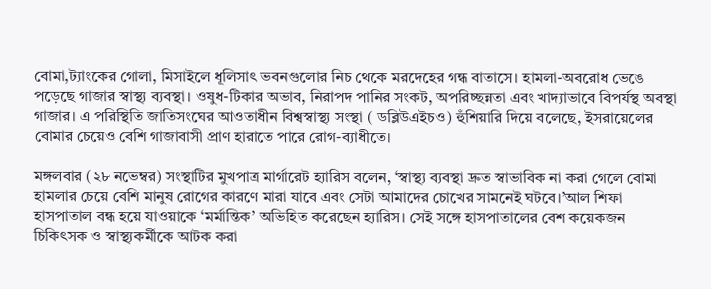বোমা,ট্যাংকের গোলা, মিসাইলে ধূলিসাৎ ভবনগুলোর নিচ থেকে মরদেহের গন্ধ বাতাসে। হামলা-অবরোধ ভেঙে পড়েছে গাজার স্বাস্থ্য ব্যবস্থা। ওষুধ-টিকার অভাব, নিরাপদ পানির সংকট, অপরিচ্ছন্নতা এবং খাদ্যাভাবে বিপর্যস্থ অবস্থা গাজার। এ পরিস্থিতি জাতিসংঘের আওতাধীন বিশ্বস্বাস্থ্য সংস্থা ( ডব্লিউএইচও) হুঁশিয়ারি দিয়ে বলেছে, ইসরায়েলের বোমার চেয়েও বেশি গাজাবাসী প্রাণ হারাতে পারে রোগ-ব্যাধীতে।

মঙ্গলবার (২৮ নভেম্বর) সংস্থাটির মুখপাত্র মার্গারেট হ্যারিস বলেন, ‘স্বাস্থ্য ব্যবস্থা দ্রুত স্বাভাবিক না করা গেলে বোমা হামলার চেয়ে বেশি মানুষ রোগের কারণে মারা যাবে এবং সেটা আমাদের চোখের সামনেই ঘটবে।’আল শিফা হাসপাতাল বন্ধ হয়ে যাওয়াকে ‘মর্মান্তিক’ অভিহিত করেছেন হ্যারিস। সেই সঙ্গে হাসপাতালের বেশ কয়েকজন চিকিৎসক ও স্বাস্থ্যকর্মীকে আটক করা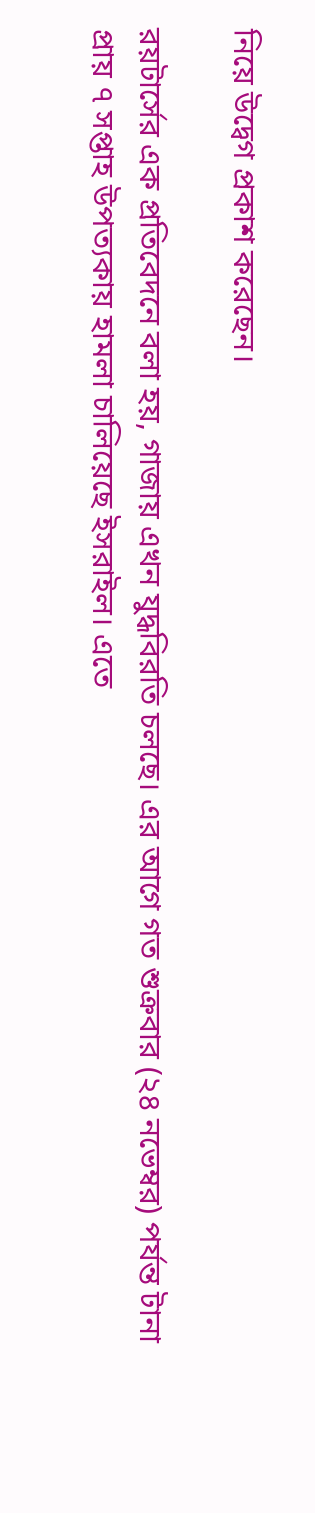নিয়ে উদ্বেগ প্রকাশ করেছেন।

রয়টার্সের এক প্রতিবেদনে বলা হয়, গাজায় এখন যুদ্ধবিরতি চলছে। এর আগে গত শুক্রবার (২৪ নভেম্বর) পর্যন্ত টানা প্রায় ৭ সপ্তাহ উপত্যকায় হামলা চালিয়েছে ইসরাইল। এতে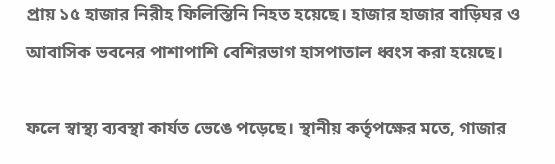প্রায় ১৫ হাজার নিরীহ ফিলিস্তিনি নিহত হয়েছে। হাজার হাজার বাড়িঘর ও আবাসিক ভবনের পাশাপাশি বেশিরভাগ হাসপাতাল ধ্বংস করা হয়েছে।

ফলে স্বাস্থ্য ব্যবস্থা কার্যত ভেঙে পড়েছে। স্থানীয় কর্তৃপক্ষের মতে, গাজার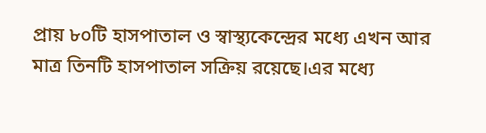প্রায় ৮০টি হাসপাতাল ও স্বাস্থ্যকেন্দ্রের মধ্যে এখন আর মাত্র তিনটি হাসপাতাল সক্রিয় রয়েছে।এর মধ্যে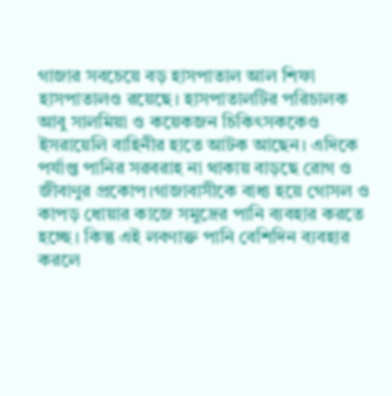গাজার সবচেয়ে বড় হাসপাতাল আল শিফা হাসপাতালও রয়েছে। হাসপাতালটির পরিচালক আবু সালমিয়া ও কয়েকজন চিকিৎসককেও ইসরায়েলি বাহিনীর হাতে আটক আছেন। এদিকে পর্যাপ্ত পানির সরবরাহ না থাকায় বাড়ছে রোগ ও জীবাণুর প্রকোপ।গাজাবাসীকে বাধ্য হয়ে গোসল ও কাপড় ধোয়ার কাজে সমুদ্রের পানি ব্যবহার করতে হচ্ছে। কিন্তু এই লবণাক্ত পানি বেশিদিন ব্যবহার করলে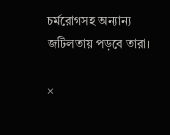চর্মরোগসহ অন্যান্য জটিলতায় পড়বে তারা।

×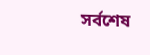সর্বশেষ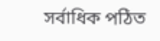সর্বাধিক পঠিত